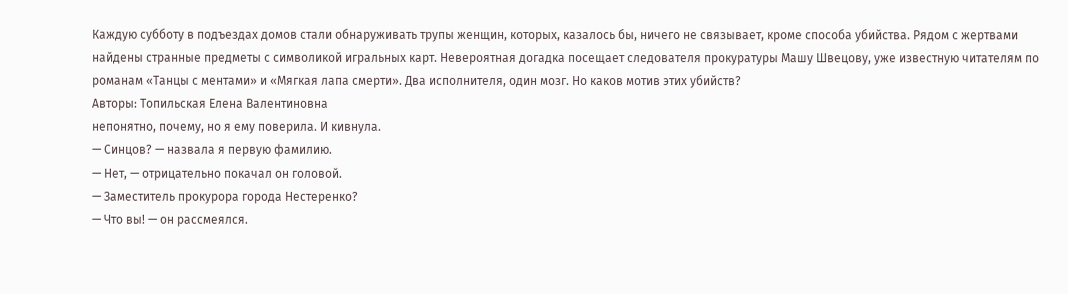Каждую субботу в подъездах домов стали обнаруживать трупы женщин, которых, казалось бы, ничего не связывает, кроме способа убийства. Рядом с жертвами найдены странные предметы с символикой игральных карт. Невероятная догадка посещает следователя прокуратуры Машу Швецову, уже известную читателям по романам «Танцы с ментами» и «Мягкая лапа смерти». Два исполнителя, один мозг. Но каков мотив этих убийств?
Авторы: Топильская Елена Валентиновна
непонятно, почему, но я ему поверила. И кивнула.
— Синцов? — назвала я первую фамилию.
— Нет, — отрицательно покачал он головой.
— Заместитель прокурора города Нестеренко?
— Что вы! — он рассмеялся.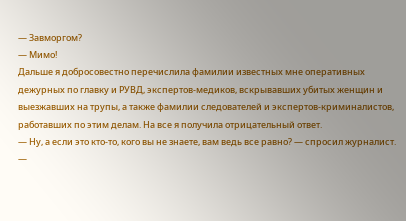— Завморгом?
— Мимо!
Дальше я добросовестно перечислила фамилии известных мне оперативных дежурных по главку и РУВД, экспертов-медиков, вскрывавших убитых женщин и выезжавших на трупы, а также фамилии следователей и экспертов-криминалистов, работавших по этим делам. На все я получила отрицательный ответ.
— Ну, а если это кто-то, кого вы не знаете, вам ведь все равно? — спросил журналист.
—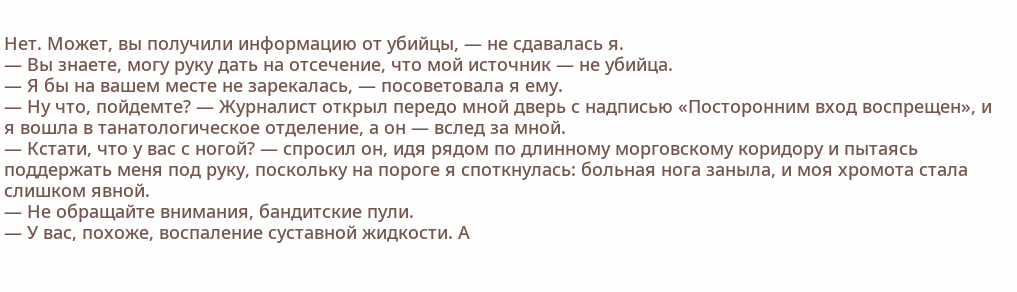Нет. Может, вы получили информацию от убийцы, — не сдавалась я.
— Вы знаете, могу руку дать на отсечение, что мой источник — не убийца.
— Я бы на вашем месте не зарекалась, — посоветовала я ему.
— Ну что, пойдемте? — Журналист открыл передо мной дверь с надписью «Посторонним вход воспрещен», и я вошла в танатологическое отделение, а он — вслед за мной.
— Кстати, что у вас с ногой? — спросил он, идя рядом по длинному морговскому коридору и пытаясь поддержать меня под руку, поскольку на пороге я споткнулась: больная нога заныла, и моя хромота стала слишком явной.
— Не обращайте внимания, бандитские пули.
— У вас, похоже, воспаление суставной жидкости. А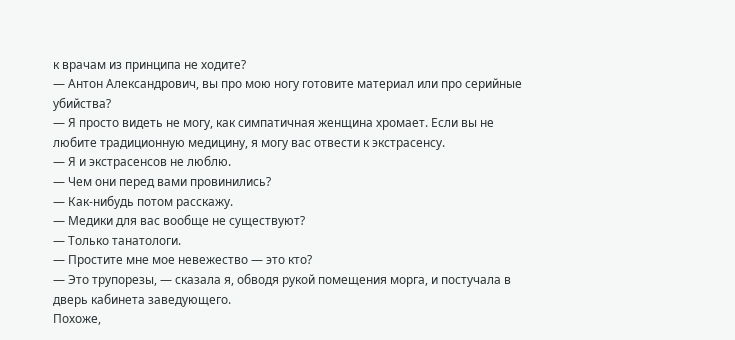к врачам из принципа не ходите?
— Антон Александрович, вы про мою ногу готовите материал или про серийные убийства?
— Я просто видеть не могу, как симпатичная женщина хромает. Если вы не любите традиционную медицину, я могу вас отвести к экстрасенсу.
— Я и экстрасенсов не люблю.
— Чем они перед вами провинились?
— Как-нибудь потом расскажу.
— Медики для вас вообще не существуют?
— Только танатологи.
— Простите мне мое невежество — это кто?
— Это трупорезы, — сказала я, обводя рукой помещения морга, и постучала в дверь кабинета заведующего.
Похоже,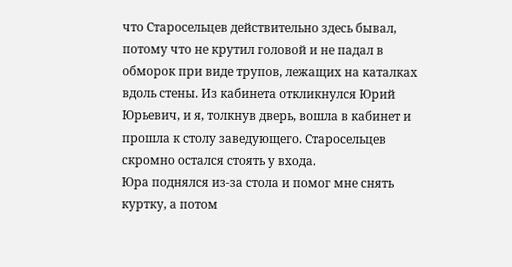что Старосельцев действительно здесь бывал, потому что не крутил головой и не падал в обморок при виде трупов, лежащих на каталках вдоль стены. Из кабинета откликнулся Юрий Юрьевич, и я, толкнув дверь, вошла в кабинет и прошла к столу заведующего. Старосельцев скромно остался стоять у входа.
Юра поднялся из-за стола и помог мне снять куртку, а потом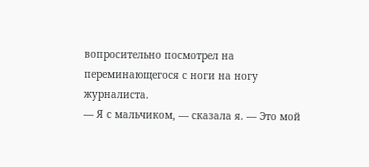вопросительно посмотрел на переминающегося с ноги на ногу журналиста.
— Я с мальчиком, — сказала я. — Это мой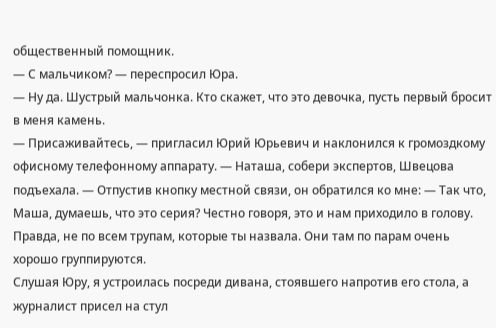общественный помощник.
— С мальчиком? — переспросил Юра.
— Ну да. Шустрый мальчонка. Кто скажет, что это девочка, пусть первый бросит в меня камень.
— Присаживайтесь, — пригласил Юрий Юрьевич и наклонился к громоздкому офисному телефонному аппарату. — Наташа, собери экспертов, Швецова подъехала. — Отпустив кнопку местной связи, он обратился ко мне: — Так что, Маша, думаешь, что это серия? Честно говоря, это и нам приходило в голову. Правда, не по всем трупам, которые ты назвала. Они там по парам очень хорошо группируются.
Слушая Юру, я устроилась посреди дивана, стоявшего напротив его стола, а журналист присел на стул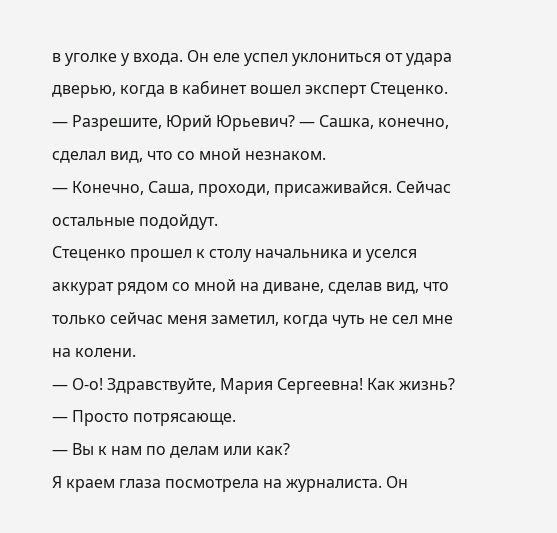в уголке у входа. Он еле успел уклониться от удара дверью, когда в кабинет вошел эксперт Стеценко.
— Разрешите, Юрий Юрьевич? — Сашка, конечно, сделал вид, что со мной незнаком.
— Конечно, Саша, проходи, присаживайся. Сейчас остальные подойдут.
Стеценко прошел к столу начальника и уселся аккурат рядом со мной на диване, сделав вид, что только сейчас меня заметил, когда чуть не сел мне на колени.
— О-о! Здравствуйте, Мария Сергеевна! Как жизнь?
— Просто потрясающе.
— Вы к нам по делам или как?
Я краем глаза посмотрела на журналиста. Он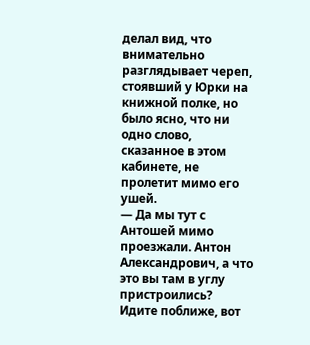делал вид, что внимательно разглядывает череп, стоявший у Юрки на книжной полке, но было ясно, что ни одно слово, сказанное в этом кабинете, не пролетит мимо его ушей.
— Да мы тут с Антошей мимо проезжали. Антон Александрович, а что это вы там в углу пристроились? Идите поближе, вот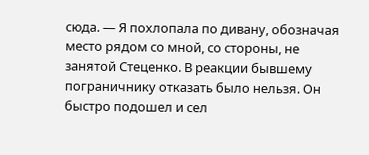сюда. — Я похлопала по дивану, обозначая место рядом со мной, со стороны, не занятой Стеценко. В реакции бывшему пограничнику отказать было нельзя. Он быстро подошел и сел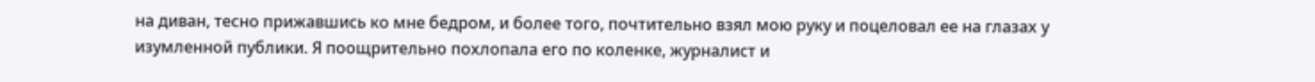на диван, тесно прижавшись ко мне бедром, и более того, почтительно взял мою руку и поцеловал ее на глазах у изумленной публики. Я поощрительно похлопала его по коленке, журналист и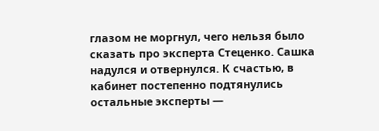глазом не моргнул, чего нельзя было сказать про эксперта Стеценко. Сашка надулся и отвернулся. К счастью, в кабинет постепенно подтянулись остальные эксперты —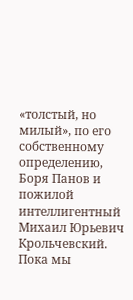«толстый, но милый», по его собственному определению, Боря Панов и пожилой интеллигентный Михаил Юрьевич Крольчевский. Пока мы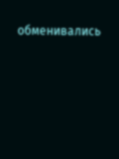обменивались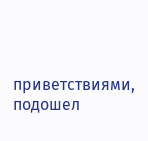приветствиями, подошел